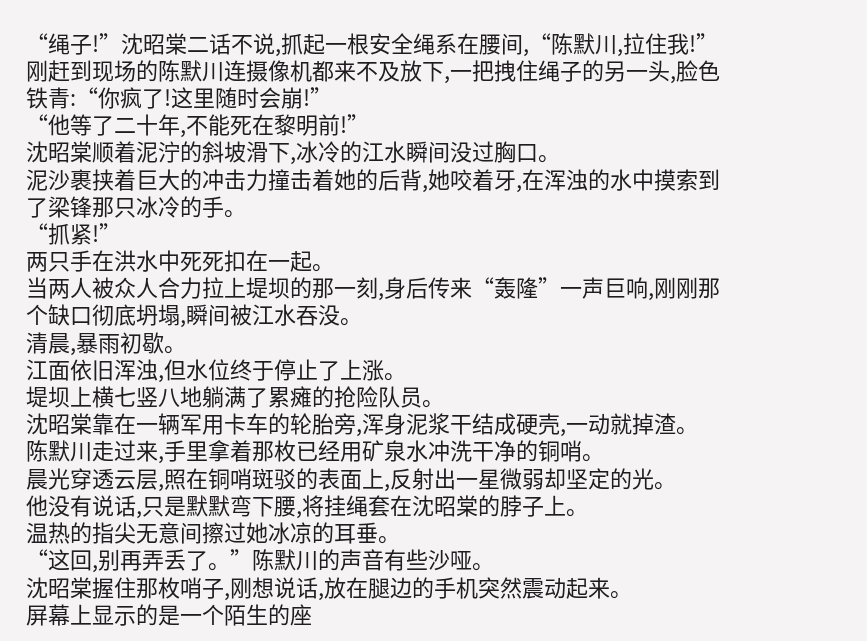“绳子!”沈昭棠二话不说,抓起一根安全绳系在腰间,“陈默川,拉住我!”
刚赶到现场的陈默川连摄像机都来不及放下,一把拽住绳子的另一头,脸色铁青:“你疯了!这里随时会崩!”
“他等了二十年,不能死在黎明前!”
沈昭棠顺着泥泞的斜坡滑下,冰冷的江水瞬间没过胸口。
泥沙裹挟着巨大的冲击力撞击着她的后背,她咬着牙,在浑浊的水中摸索到了梁锋那只冰冷的手。
“抓紧!”
两只手在洪水中死死扣在一起。
当两人被众人合力拉上堤坝的那一刻,身后传来“轰隆”一声巨响,刚刚那个缺口彻底坍塌,瞬间被江水吞没。
清晨,暴雨初歇。
江面依旧浑浊,但水位终于停止了上涨。
堤坝上横七竖八地躺满了累瘫的抢险队员。
沈昭棠靠在一辆军用卡车的轮胎旁,浑身泥浆干结成硬壳,一动就掉渣。
陈默川走过来,手里拿着那枚已经用矿泉水冲洗干净的铜哨。
晨光穿透云层,照在铜哨斑驳的表面上,反射出一星微弱却坚定的光。
他没有说话,只是默默弯下腰,将挂绳套在沈昭棠的脖子上。
温热的指尖无意间擦过她冰凉的耳垂。
“这回,别再弄丢了。”陈默川的声音有些沙哑。
沈昭棠握住那枚哨子,刚想说话,放在腿边的手机突然震动起来。
屏幕上显示的是一个陌生的座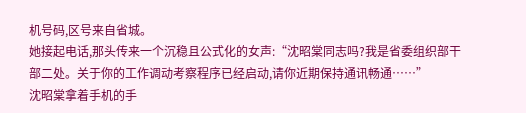机号码,区号来自省城。
她接起电话,那头传来一个沉稳且公式化的女声:“沈昭棠同志吗?我是省委组织部干部二处。关于你的工作调动考察程序已经启动,请你近期保持通讯畅通……”
沈昭棠拿着手机的手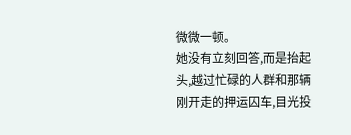微微一顿。
她没有立刻回答,而是抬起头,越过忙碌的人群和那辆刚开走的押运囚车,目光投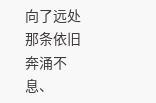向了远处那条依旧奔涌不息、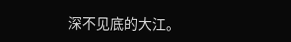深不见底的大江。